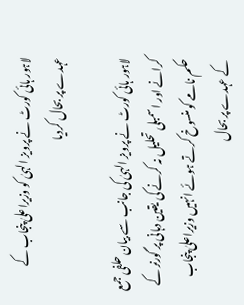لاہور ہائی کورٹ نے پرویز الہیٰ کو وزیراعلیٰ پنجاب کے عہدے پر بحال کردیا

لاہور ہائی کورٹ نے پرویز الہیٰ کی جانب سے بیان حلفی جمع کرانے اور اسمبلی تحلیل نہ کرنے کی یقین دہانی پر گورنر کے حکم نامے کو منسوخ کرتے ہوئے انہیں وزیراعلیٰ پنجاب کے عہدے پر بحال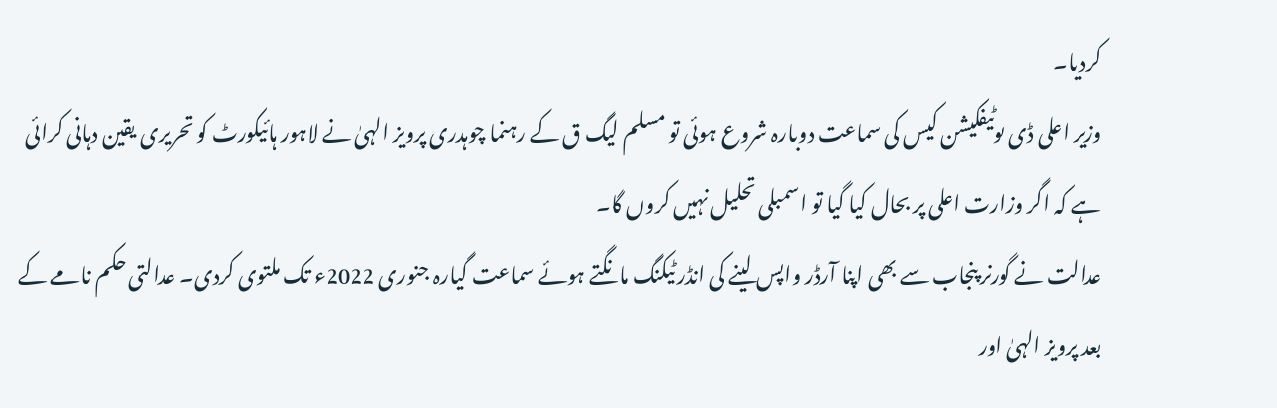کردیا۔
وزیر اعلی ڈی ںوٹیفکیشن کیس کی سماعت دوبارہ شروع ہوئی تو مسلم لیگ ق کے رہنما چوہدری پرویز الہیٰ نے لاہور ہائیکورٹ کو تحریری یقین دہانی کرائی ہے کہ اگر وزارت اعلی پر بحال کیا گیا تو اسمبلی تحلیل نہیں کروں گا۔
عدالت نے گورنر پنجاب سے بھی اپنا آرڈر واپس لینے کی انڈر ٹیکنگ مانگتے ہوئے سماعت گیارہ جنوری 2022ء تک ملتوی کردی۔ عدالتی حکم نامے کے بعد پرویز الہیٰ اور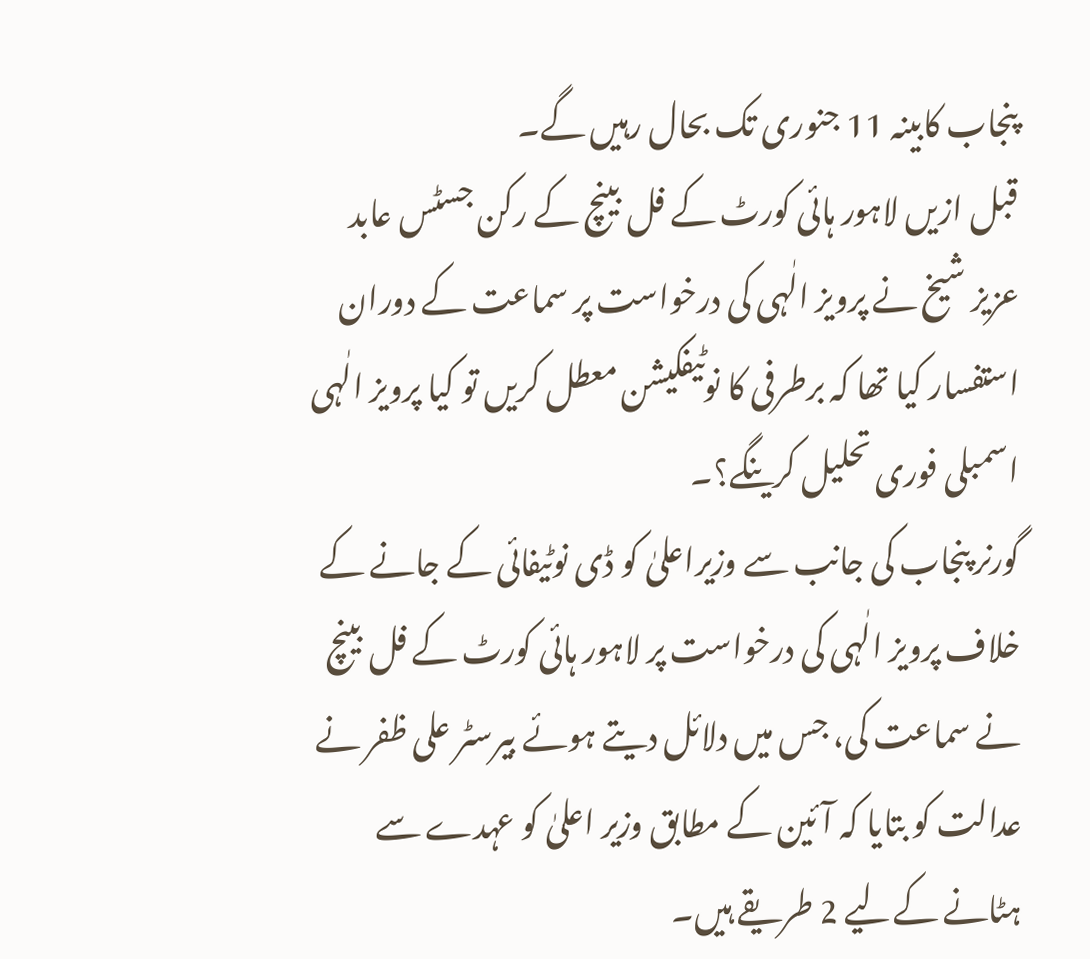پنجاب کابینہ 11 جنوری تک بحال رہیں گے۔
قبل ازیں لاہور ہائی کورٹ کے فل بینچ کے رکن جسٹس عابد عزیز شیخ نے پرویز الٰہی کی درخواست پر سماعت کے دوران استفسار کیا تھا کہ برطرفی کا نوٹیفکیشن معطل کریں تو کیا پرویز الٰہی اسمبلی فوری تحلیل کرینگے؟۔
گورنر پنجاب کی جانب سے وزیراعلیٰ کو ڈی نوٹیفائی کے جانے کے خلاف پرویز الٰہی کی درخواست پر لاہور ہائی کورٹ کے فل بینچ نے سماعت کی، جس میں دلائل دیتے ہوئے بیرسٹر علی ظفر نے عدالت کو بتایا کہ آئین کے مطابق وزیر اعلیٰ کو عہدے سے ہٹانے کےلیے 2 طریقے ہیں۔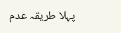پہلا طریقہ عدم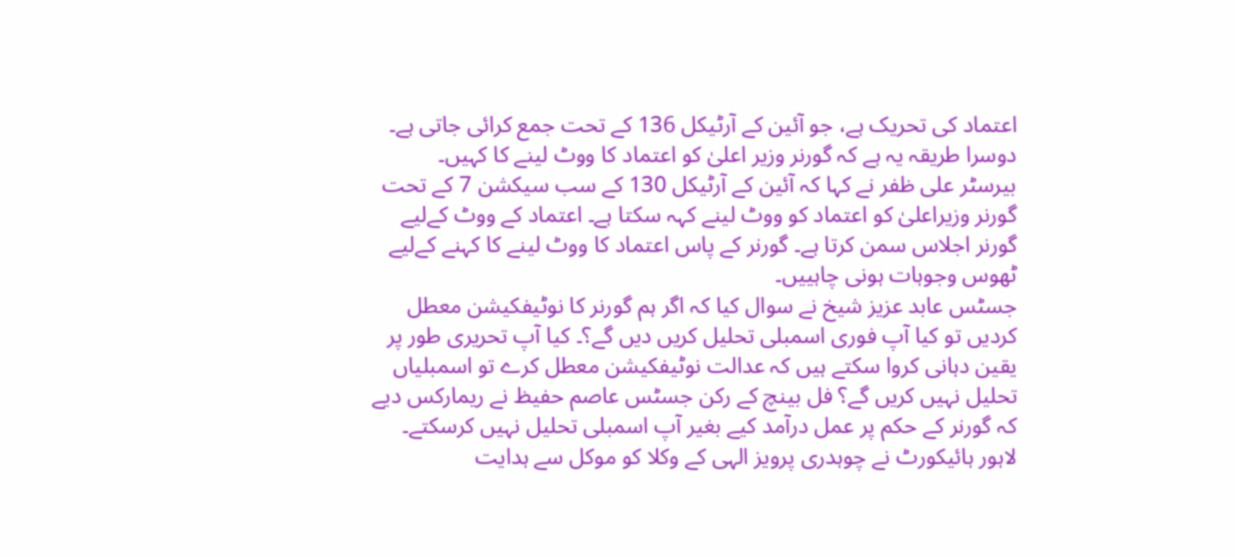اعتماد کی تحریک ہے، جو آئین کے آرٹیکل 136 کے تحت جمع کرائی جاتی ہے۔ دوسرا طریقہ یہ ہے کہ گورنر وزیر اعلیٰ کو اعتماد کا ووٹ لینے کا کہیں۔
بیرسٹر علی ظفر نے کہا کہ آئین کے آرٹیکل 130 کے سب سیکشن 7 کے تحت گورنر وزیراعلیٰ کو اعتماد کو ووٹ لینے کہہ سکتا ہے۔ اعتماد کے ووٹ کےلیے گورنر اجلاس سمن کرتا ہے۔ گورنر کے پاس اعتماد کا ووٹ لینے کا کہنے کےلیے ٹھوس وجوہات ہونی چاہییں۔
جسٹس عابد عزیز شیخ نے سوال کیا کہ اگر ہم گورنر کا نوٹیفکیشن معطل کردیں تو کیا آپ فوری اسمبلی تحلیل کریں دیں گے؟۔ کیا آپ تحریری طور پر یقین دہانی کروا سکتے ہیں کہ عدالت نوٹیفکیشن معطل کرے تو اسمبلیاں تحلیل نہیں کریں گے؟ فل بینچ کے رکن جسٹس عاصم حفیظ نے ریمارکس دیے کہ گورنر کے حکم پر عمل درآمد کیے بغیر آپ اسمبلی تحلیل نہیں کرسکتے۔
لاہور ہائیکورٹ نے چوہدری پرویز الہی کے وکلا کو موکل سے ہدایت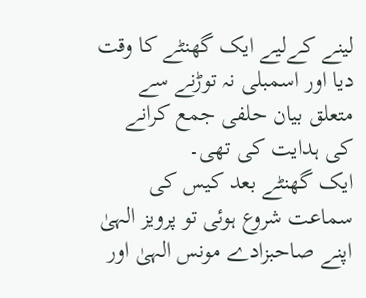لینے کےلیے ایک گھنٹے کا وقت دیا اور اسمبلی نہ توڑنے سے متعلق بیان حلفی جمع کرانے کی ہدایت کی تھی۔
ایک گھنٹے بعد کیس کی سماعت شروع ہوئی تو پرویز الہیٰ اپنے صاحبزادے مونس الہیٰ اور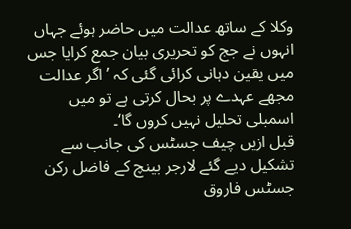وکلا کے ساتھ عدالت میں حاضر ہوئے جہاں انہوں نے جج کو تحریری بیان جمع کرایا جس میں یقین دہانی کرائی گئی کہ ’اگر عدالت مجھے عہدے پر بحال کرتی ہے تو میں اسمبلی تحلیل نہیں کروں گا‘۔
قبل ازیں چیف جسٹس کی جانب سے تشکیل دیے گئے لارجر بینچ کے فاضل رکن جسٹس فاروق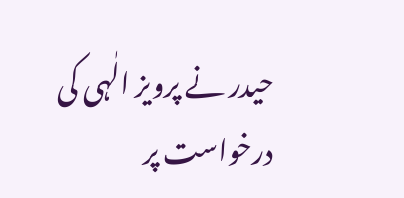حیدر نے پرویز الٰہی کی درخواست پر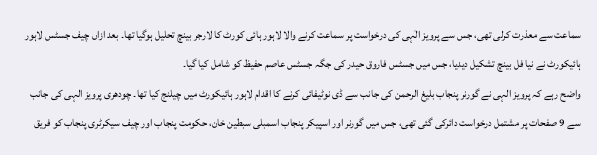سماعت سے معذرت کرلی تھی، جس سے پرویز الٰہی کی درخواست پر سماعت کرنے والا لاہور ہائی کورٹ کا لارجر بینچ تحلیل ہوگیا تھا۔ بعد ازاں چیف جسٹس لاہور ہائیکورٹ نے نیا فل بینچ تشکیل دیدیا، جس میں جسٹس فاروق حیدر کی جگہ جسٹس عاصم حفیظ کو شامل کیا گیا۔
واضح رہے کہ پرویز الہی نے گورنر پنجاب بلیغ الرحمن کی جانب سے ڈی نوٹیفائی کرنے کا اقدام لاہور ہائیکورٹ میں چیلنج کیا تھا۔ چودھری پرویز الہی کی جانب سے 9 صفحات پر مشتمل درخواست دائرکی گئی تھی، جس میں گورنر اور اسپیکر پنجاب اسمبلی سبطین خان، حکومت پنجاب اور چیف سیکرٹری پنجاب کو فریق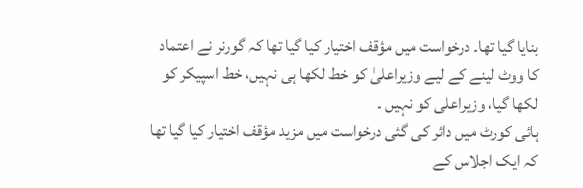بنایا گیا تھا۔ درخواست میں مؤقف اختیار کیا گیا تھا کہ گورنر نے اعتماد کا ووٹ لینے کے لیے وزیراعلیٰ کو خط لکھا ہی نہیں، خط اسپیکر کو لکھا گیا، وزیراعلی کو نہیں ۔
ہائی کورٹ میں دائر کی گئی درخواست میں مزید مؤقف اختیار کیا گیا تھا کہ ایک اجلاس کے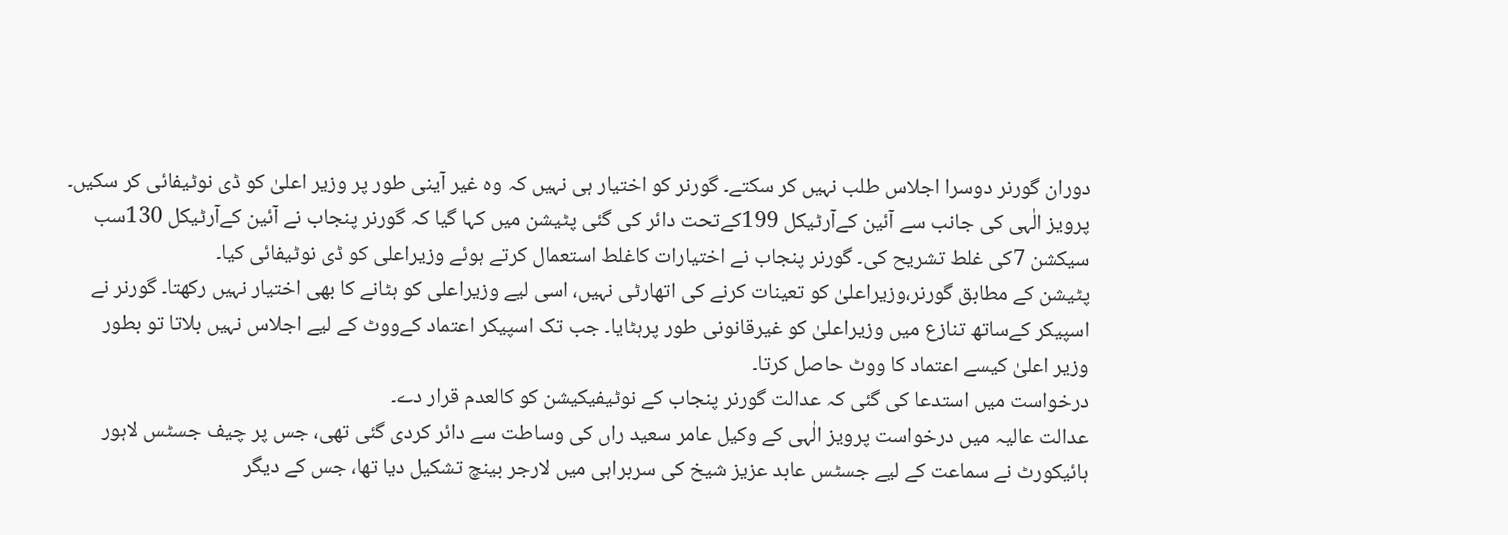دوران گورنر دوسرا اجلاس طلب نہیں کر سکتے۔ گورنر کو اختیار ہی نہیں کہ وہ غیر آینی طور پر وزیر اعلیٰ کو ڈی نوٹیفائی کر سکیں۔
پرویز الٰہی کی جانب سے آئین کےآرٹیکل 199کےتحت دائر کی گئی پٹیشن میں کہا گیا کہ گورنر پنجاب نے آئین کےآرٹیکل 130سب سیکشن 7کی غلط تشریح کی۔ گورنر پنجاب نے اختیارات کاغلط استعمال کرتے ہوئے وزیراعلی کو ڈی نوٹیفائی کیا۔
پٹیشن کے مطابق گورنر،وزیراعلیٰ کو تعینات کرنے کی اتھارٹی نہیں، اسی لیے وزیراعلی کو ہٹانے کا بھی اختیار نہیں رکھتا۔ گورنر نے اسپیکر کےساتھ تنازع میں وزیراعلیٰ کو غیرقانونی طور پرہٹایا۔ جب تک اسپیکر اعتماد کےووٹ کے لیے اجلاس نہیں بلاتا تو بطور وزیر اعلیٰ کیسے اعتماد کا ووٹ حاصل کرتا۔
درخواست میں استدعا کی گئی کہ عدالت گورنر پنجاب کے نوٹیفیکیشن کو کالعدم قرار دے۔
عدالت عالیہ میں درخواست پرویز الٰہی کے وکیل عامر سعید راں کی وساطت سے دائر کردی گئی تھی، جس پر چیف جسٹس لاہور ہائیکورٹ نے سماعت کے لیے جسٹس عابد عزیز شیخ کی سربراہی میں لارجر بینچ تشکیل دیا تھا، جس کے دیگر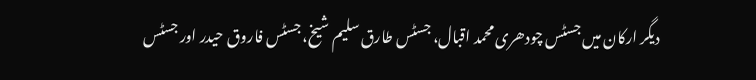دیگر ارکان میں جسٹس چودھری محمد اقبال، جسٹس طارق سلیم شیخ، جسٹس فاروق حیدر اور جسٹس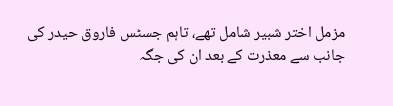مزمل اختر شبیر شامل تھے، تاہم جسٹس فاروق حیدر کی جانب سے معذرت کے بعد ان کی جگہ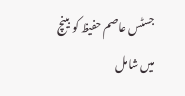جسٹس عاصم حفیظ کو بینچ میں شامل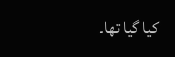کیا گیا تھا۔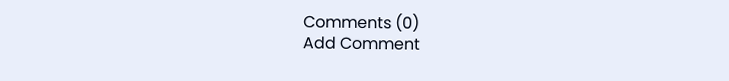Comments (0)
Add Comment